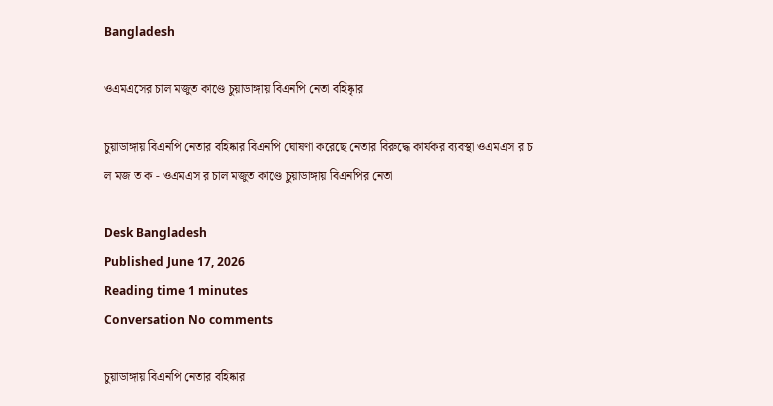Bangladesh

ওএমএসের চাল মজুত কাণ্ডে চুয়াডাঙ্গায় বিএনপি নেতা বহিষ্কৃার

চুয়াডাঙ্গায় বিএনপি নেতার বহিষ্কার বিএনপি ঘোষণা করেছে নেতার বিরুদ্ধে কার্যকর ব্যবস্থা ওএমএস র চ ল মজ ত ক - ওএমএস র চাল মজুত কাণ্ডে চুয়াডাঙ্গায় বিএনপির নেতা

Desk Bangladesh
Published June 17, 2026
Reading time 1 minutes
Conversation No comments

চুয়াডাঙ্গায় বিএনপি নেতার বহিষ্কার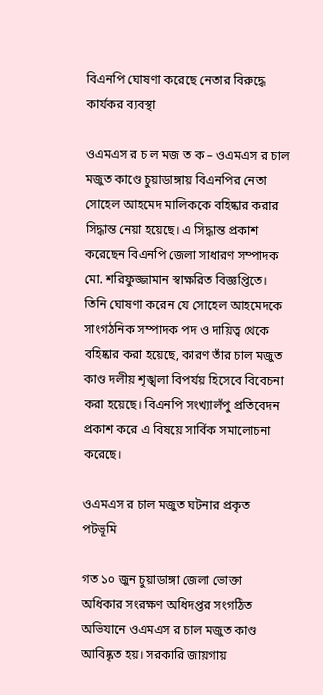বিএনপি ঘোষণা করেছে নেতার বিরুদ্ধে কার্যকর ব্যবস্থা

ওএমএস র চ ল মজ ত ক – ওএমএস র চাল মজুত কাণ্ডে চুয়াডাঙ্গায় বিএনপির নেতা সোহেল আহমেদ মালিককে বহিষ্কার করার সিদ্ধান্ত নেয়া হয়েছে। এ সিদ্ধান্ত প্রকাশ করেছেন বিএনপি জেলা সাধারণ সম্পাদক মো. শরিফুজ্জামান স্বাক্ষরিত বিজ্ঞপ্তিতে। তিনি ঘোষণা করেন যে সোহেল আহমেদকে সাংগঠনিক সম্পাদক পদ ও দায়িত্ব থেকে বহিষ্কার করা হয়েছে, কারণ তাঁর চাল মজুত কাণ্ড দলীয় শৃঙ্খলা বিপর্যয় হিসেবে বিবেচনা করা হয়েছে। বিএনপি সংখ্যালঁপু প্রতিবেদন প্রকাশ করে এ বিষয়ে সার্বিক সমালোচনা করেছে।

ওএমএস র চাল মজুত ঘটনার প্রকৃত পটভূমি

গত ১০ জুন চুয়াডাঙ্গা জেলা ভোক্তা অধিকার সংরক্ষণ অধিদপ্তর সংগঠিত অভিযানে ওএমএস র চাল মজুত কাণ্ড আবিষ্কৃত হয়। সরকারি জায়গায়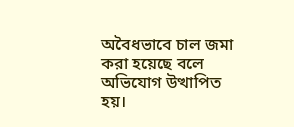অবৈধভাবে চাল জমা করা হয়েছে বলে অভিযোগ উত্থাপিত হয়।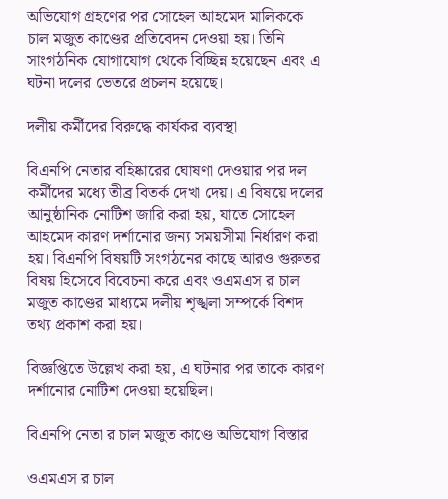অভিযোগ গ্রহণের পর সোহেল আহমেদ মালিককে চাল মজুত কাণ্ডের প্রতিবেদন দেওয়া হয়। তিনি সাংগঠনিক যোগাযোগ থেকে বিচ্ছিন্ন হয়েছেন এবং এ ঘটনা দলের ভেতরে প্রচলন হয়েছে।

দলীয় কর্মীদের বিরুদ্ধে কার্যকর ব্যবস্থা

বিএনপি নেতার বহিষ্কারের ঘোষণা দেওয়ার পর দল কর্মীদের মধ্যে তীব্র বিতর্ক দেখা দেয়। এ বিষয়ে দলের আনুষ্ঠানিক নোটিশ জারি করা হয়, যাতে সোহেল আহমেদ কারণ দর্শানোর জন্য সময়সীমা নির্ধারণ করা হয়। বিএনপি বিষয়টি সংগঠনের কাছে আরও গুরুতর বিষয় হিসেবে বিবেচনা করে এবং ওএমএস র চাল মজুত কাণ্ডের মাধ্যমে দলীয় শৃঙ্খলা সম্পর্কে বিশদ তথ্য প্রকাশ করা হয়।

বিজ্ঞপ্তিতে উল্লেখ করা হয়, এ ঘটনার পর তাকে কারণ দর্শানোর নোটিশ দেওয়া হয়েছিল।

বিএনপি নেতা র চাল মজুত কাণ্ডে অভিযোগ বিস্তার

ওএমএস র চাল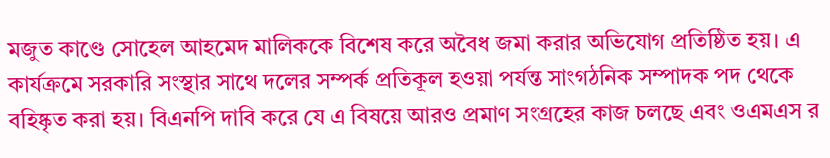মজুত কাণ্ডে সোহেল আহমেদ মালিককে বিশেষ করে অবৈধ জমা করার অভিযোগ প্রতিষ্ঠিত হয়। এ কার্যক্রমে সরকারি সংস্থার সাথে দলের সম্পর্ক প্রতিকূল হওয়া পর্যন্ত সাংগঠনিক সম্পাদক পদ থেকে বহিষ্কৃত করা হয়। বিএনপি দাবি করে যে এ বিষয়ে আরও প্রমাণ সংগ্রহের কাজ চলছে এবং ওএমএস র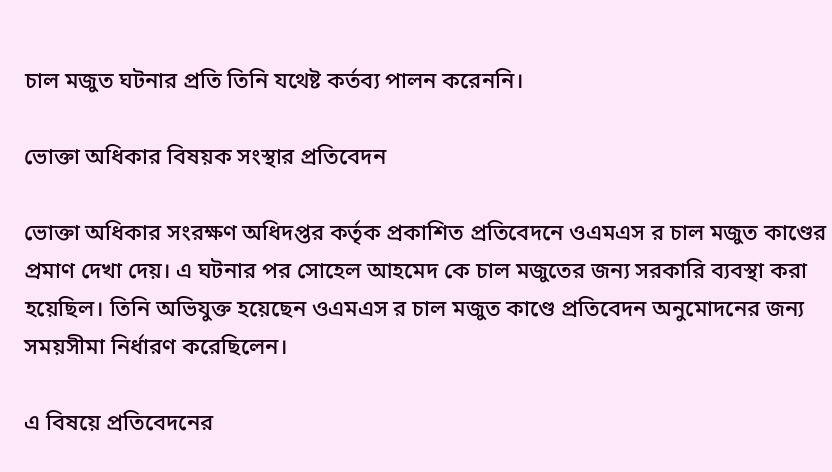চাল মজুত ঘটনার প্রতি তিনি যথেষ্ট কর্তব্য পালন করেননি।

ভোক্তা অধিকার বিষয়ক সংস্থার প্রতিবেদন

ভোক্তা অধিকার সংরক্ষণ অধিদপ্তর কর্তৃক প্রকাশিত প্রতিবেদনে ওএমএস র চাল মজুত কাণ্ডের প্রমাণ দেখা দেয়। এ ঘটনার পর সোহেল আহমেদ কে চাল মজুতের জন্য সরকারি ব্যবস্থা করা হয়েছিল। তিনি অভিযুক্ত হয়েছেন ওএমএস র চাল মজুত কাণ্ডে প্রতিবেদন অনুমোদনের জন্য সময়সীমা নির্ধারণ করেছিলেন।

এ বিষয়ে প্রতিবেদনের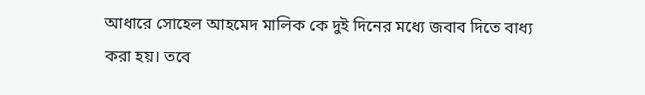আধারে সোহেল আহমেদ মালিক কে দুই দিনের মধ্যে জবাব দিতে বাধ্য করা হয়। তবে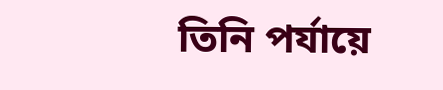তিনি পর্যায়ে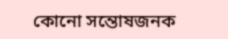কোনো সন্তোষজনক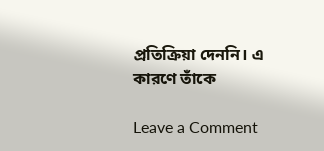প্রতিক্রিয়া দেননি। এ কারণে তাঁকে

Leave a Comment